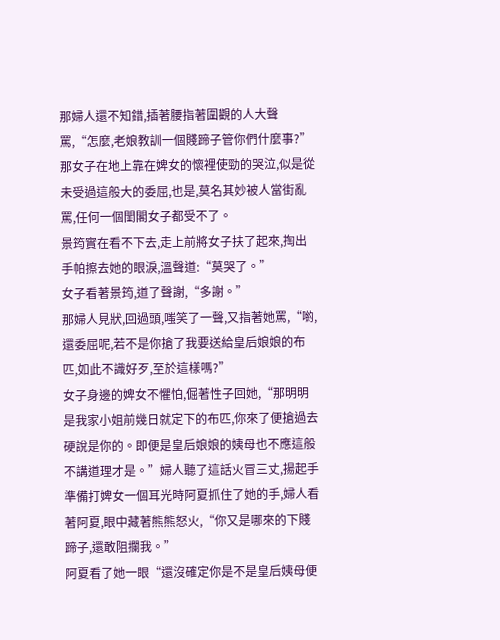那婦人還不知錯,插著腰指著圍觀的人大聲罵,“怎麼,老娘教訓一個賤蹄子管你們什麼事?”那女子在地上靠在婢女的懷裡使勁的哭泣,似是從未受過這般大的委屈,也是,莫名其妙被人當街亂罵,任何一個閨閣女子都受不了。
景筠實在看不下去,走上前將女子扶了起來,掏出手帕擦去她的眼淚,溫聲道:“莫哭了。”
女子看著景筠,道了聲謝,“多謝。”
那婦人見狀,回過頭,嗤笑了一聲,又指著她罵,“喲,還委屈呢,若不是你搶了我要送給皇后娘娘的布匹,如此不識好歹,至於這樣嗎?”
女子身邊的婢女不懼怕,倔著性子回她,“那明明是我家小姐前幾日就定下的布匹,你來了便搶過去硬說是你的。即便是皇后娘娘的姨母也不應這般不講道理才是。”婦人聽了這話火冒三丈,揚起手準備打婢女一個耳光時阿夏抓住了她的手,婦人看著阿夏,眼中藏著熊熊怒火,“你又是哪來的下賤蹄子,還敢阻攔我。”
阿夏看了她一眼“還沒確定你是不是皇后姨母便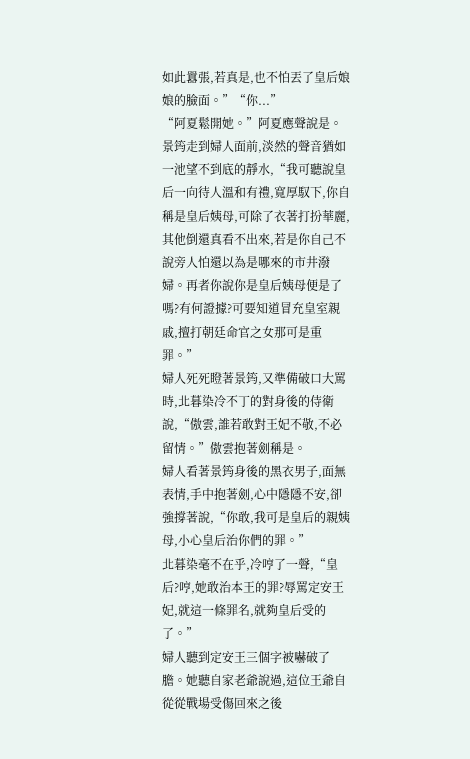如此囂張,若真是,也不怕丟了皇后娘娘的臉面。”“你...”
“阿夏鬆開她。”阿夏應聲說是。
景筠走到婦人面前,淡然的聲音猶如一池望不到底的靜水,“我可聽說皇后一向待人溫和有禮,寬厚馭下,你自稱是皇后姨母,可除了衣著打扮華麗,其他倒還真看不出來,若是你自己不說旁人怕還以為是哪來的市井潑婦。再者你說你是皇后姨母便是了嗎?有何證據?可要知道冒充皇室親戚,擅打朝廷命官之女那可是重罪。”
婦人死死瞪著景筠,又準備破口大罵時,北暮染冷不丁的對身後的侍衛說,“傲雲,誰若敢對王妃不敬,不必留情。”傲雲抱著劍稱是。
婦人看著景筠身後的黑衣男子,面無表情,手中抱著劍,心中隱隱不安,卻強撐著說,“你敢,我可是皇后的親姨母,小心皇后治你們的罪。”
北暮染毫不在乎,冷哼了一聲,“皇后?哼,她敢治本王的罪?辱罵定安王妃,就這一條罪名,就夠皇后受的了。”
婦人聽到定安王三個字被嚇破了膽。她聽自家老爺說過,這位王爺自從從戰場受傷回來之後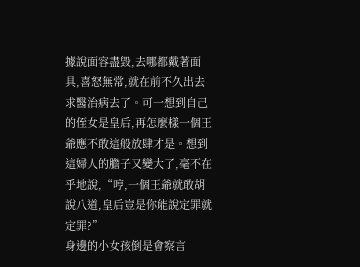據說面容盡毀,去哪都戴著面具,喜怒無常,就在前不久出去求醫治病去了。可一想到自己的侄女是皇后,再怎麼樣一個王爺應不敢這般放肆才是。想到這婦人的膽子又變大了,毫不在乎地說,“哼,一個王爺就敢胡說八道,皇后豈是你能說定罪就定罪?”
身邊的小女孩倒是會察言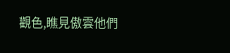觀色,瞧見傲雲他們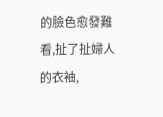的臉色愈發難看,扯了扯婦人的衣袖,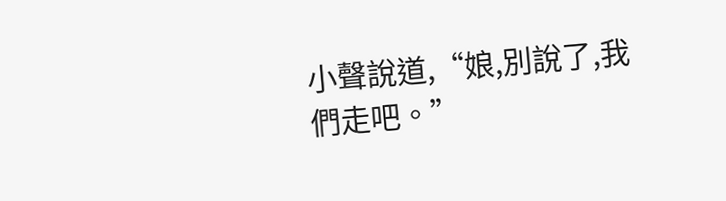小聲說道,“娘,別說了,我們走吧。”